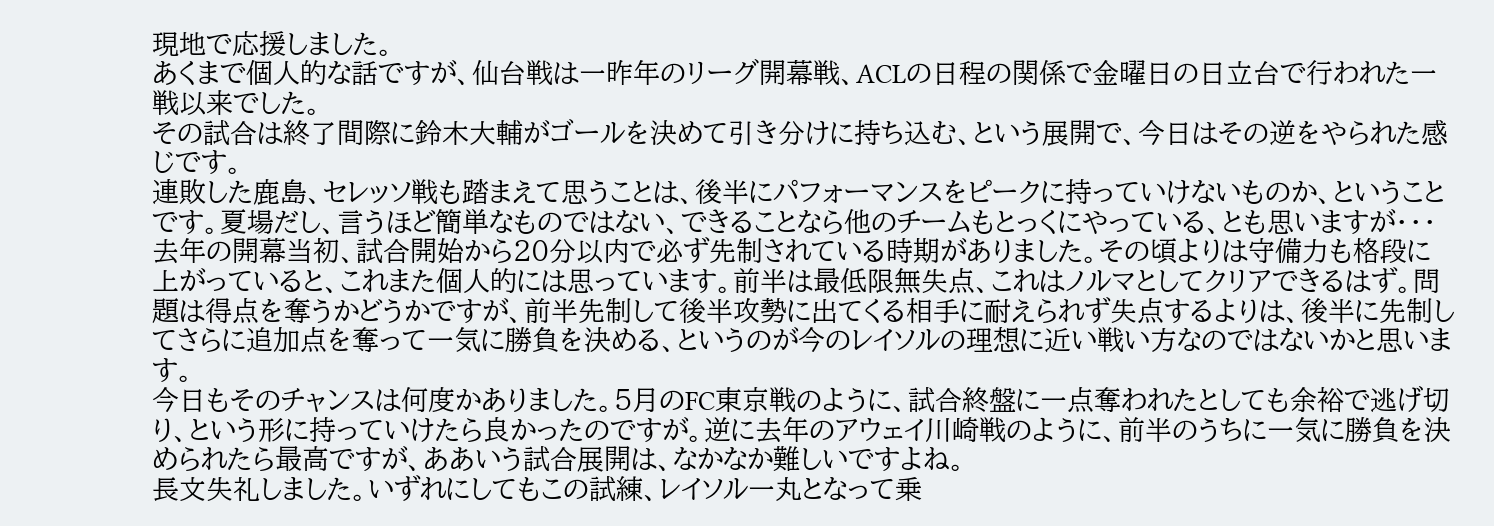現地で応援しました。
あくまで個人的な話ですが、仙台戦は一昨年のリーグ開幕戦、ACLの日程の関係で金曜日の日立台で行われた一戦以来でした。
その試合は終了間際に鈴木大輔がゴールを決めて引き分けに持ち込む、という展開で、今日はその逆をやられた感じです。
連敗した鹿島、セレッソ戦も踏まえて思うことは、後半にパフォーマンスをピークに持っていけないものか、ということです。夏場だし、言うほど簡単なものではない、できることなら他のチームもとっくにやっている、とも思いますが・・・
去年の開幕当初、試合開始から20分以内で必ず先制されている時期がありました。その頃よりは守備力も格段に上がっていると、これまた個人的には思っています。前半は最低限無失点、これはノルマとしてクリアできるはず。問題は得点を奪うかどうかですが、前半先制して後半攻勢に出てくる相手に耐えられず失点するよりは、後半に先制してさらに追加点を奪って一気に勝負を決める、というのが今のレイソルの理想に近い戦い方なのではないかと思います。
今日もそのチャンスは何度かありました。5月のFC東京戦のように、試合終盤に一点奪われたとしても余裕で逃げ切り、という形に持っていけたら良かったのですが。逆に去年のアウェイ川崎戦のように、前半のうちに一気に勝負を決められたら最高ですが、ああいう試合展開は、なかなか難しいですよね。
長文失礼しました。いずれにしてもこの試練、レイソル一丸となって乗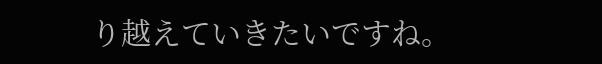り越えていきたいですね。